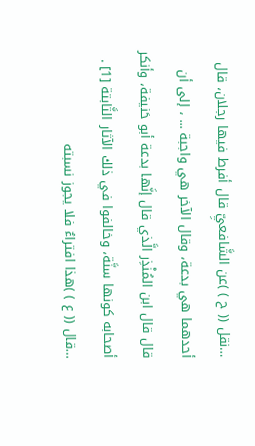…نقل (( ح ) )عن الشَّافعيِّ قال أفرط فيها رجلان، قال أحدهما هي بدعة، وقال الآخر هي واجبة ... ، إلى أن قال قال ابن المُنْذِر الَّذي قال إنَّها بدعة أبو حَنيفة، وأنكر أصحابه كونها سنَّة، وخالفوا في ذلك الآثار الثَّابتة [1] .
…قال (( ع ) )هذا افتراءٌ فلا يجوز نسبته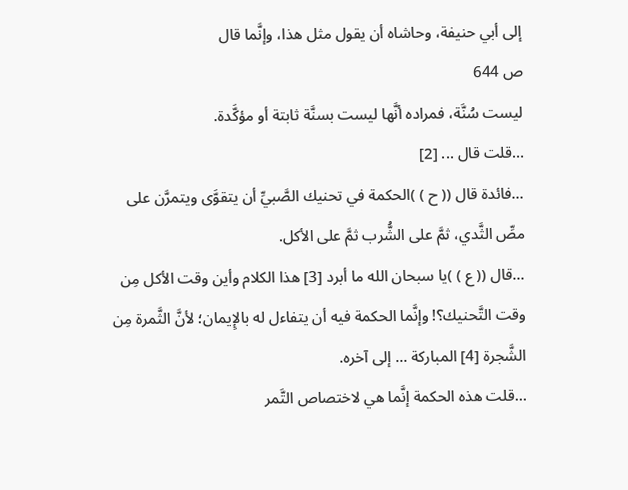إلى أبي حنيفة، وحاشاه أن يقول مثل هذا، وإنَّما قال
ص 644
ليست سُنَّة، فمراده أنَّها ليست بسنَّة ثابتة أو مؤكَّدة.
…قلت قال ... [2]
…فائدة قال (( ح ) )الحكمة في تحنيك الصَّبيِّ أن يتقوَّى ويتمرَّن على مصِّ الثَّدي، ثمَّ على الشُّرب ثمَّ على الأكل.
…قال (( ع ) )يا سبحان الله ما أبرد [3] هذا الكلام وأين وقت الأكل مِن وقت التَّحنيك؟! وإنَّما الحكمة فيه أن يتفاءل له بالإِيمان؛ لأنَّ الثَّمرة مِن الشَّجرة [4] المباركة ... إلى آخره.
…قلت هذه الحكمة إنَّما هي لاختصاص التَّمر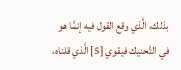بذلك، الَّذي وقع القول فيه إنمَّا هو في التَّحنيك فيقوي [5] الَّذي قلناه،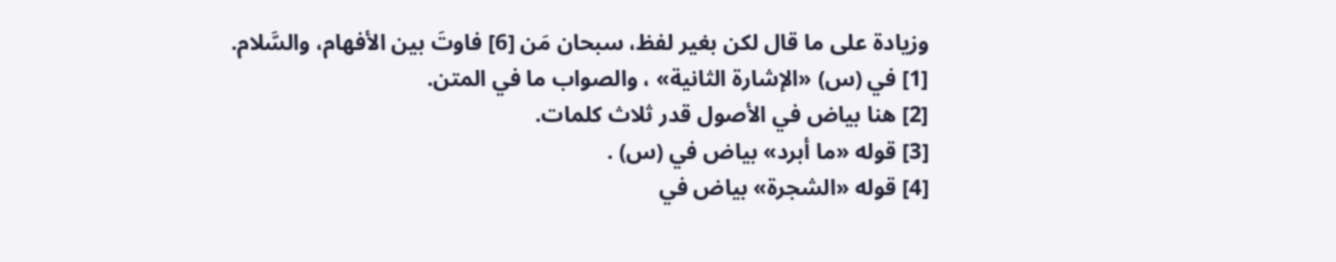وزيادة على ما قال لكن بغير لفظ، سبحان مَن [6] فاوتَ بين الأفهام، والسَّلام.
[1] في (س) «الإشارة الثانية» ، والصواب ما في المتن.
[2] هنا بياض في الأصول قدر ثلاث كلمات.
[3] قوله «ما أبرد» بياض في (س) .
[4] قوله «الشجرة» بياض في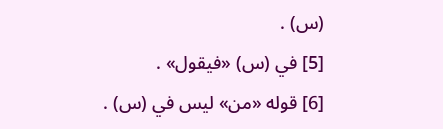(س) .
[5] في (س) «فيقول» .
[6] قوله «من» ليس في (س) .